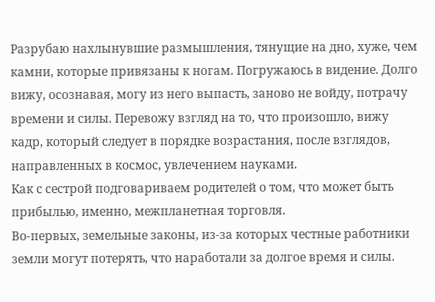Разрубаю нахлынувшие размышления, тянущие на дно, хуже, чем камни, которые привязаны к ногам. Погружаюсь в видение. Долго вижу, осознавая, могу из него выпасть, заново не войду, потрачу времени и силы. Перевожу взгляд на то, что произошло, вижу кадр, который следует в порядке возрастания, после взглядов, направленных в космос, увлечением науками.
Как с сестрой подговариваем родителей о том, что может быть прибылью, именно, межпланетная торговля.
Во-первых, земельные законы, из-за которых честные работники земли могут потерять, что наработали за долгое время и силы.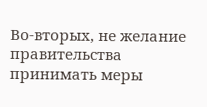Во-вторых, не желание правительства принимать меры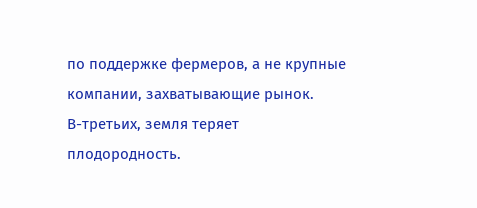по поддержке фермеров, а не крупные компании, захватывающие рынок.
В-третьих, земля теряет плодородность.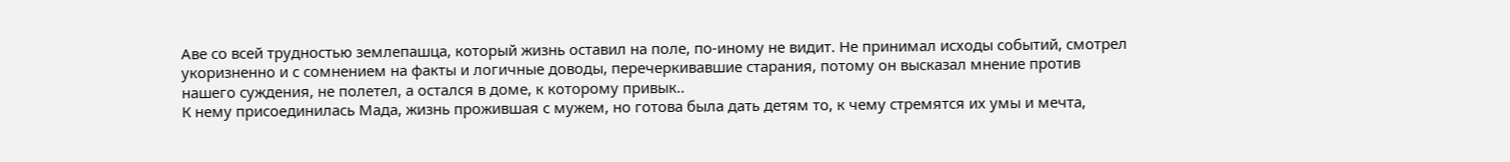Аве со всей трудностью землепашца, который жизнь оставил на поле, по-иному не видит. Не принимал исходы событий, смотрел укоризненно и с сомнением на факты и логичные доводы, перечеркивавшие старания, потому он высказал мнение против нашего суждения, не полетел, а остался в доме, к которому привык..
К нему присоединилась Мада, жизнь прожившая с мужем, но готова была дать детям то, к чему стремятся их умы и мечта,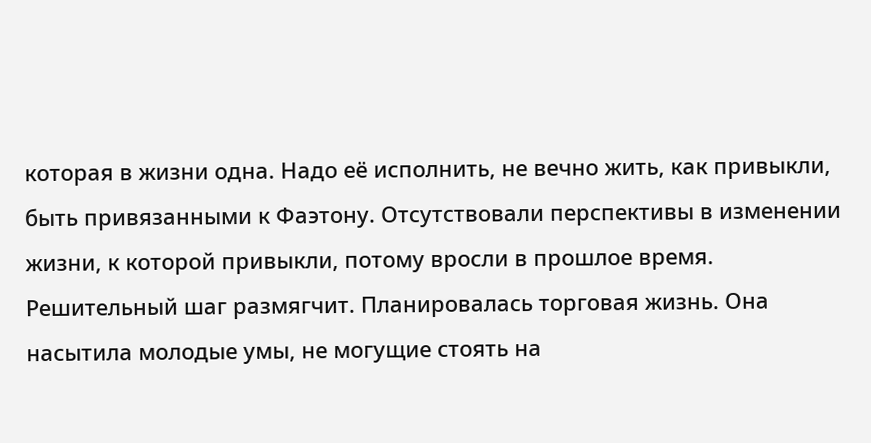которая в жизни одна. Надо её исполнить, не вечно жить, как привыкли, быть привязанными к Фаэтону. Отсутствовали перспективы в изменении жизни, к которой привыкли, потому вросли в прошлое время.
Решительный шаг размягчит. Планировалась торговая жизнь. Она насытила молодые умы, не могущие стоять на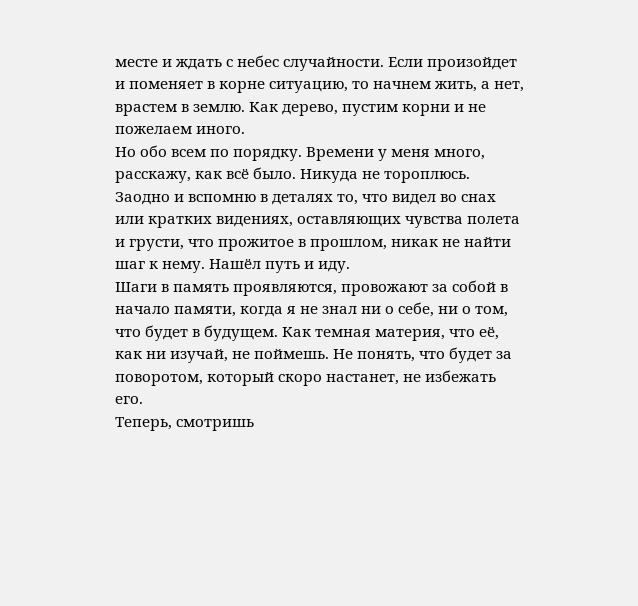месте и ждать с небес случайности. Если произойдет и поменяет в корне ситуацию, то начнем жить, а нет, врастем в землю. Как дерево, пустим корни и не пожелаем иного.
Но обо всем по порядку. Времени у меня много, расскажу, как всё было. Никуда не тороплюсь. Заодно и вспомню в деталях то, что видел во снах или кратких видениях, оставляющих чувства полета и грусти, что прожитое в прошлом, никак не найти шаг к нему. Нашёл путь и иду.
Шаги в память проявляются, провожают за собой в начало памяти, когда я не знал ни о себе, ни о том, что будет в будущем. Как темная материя, что её, как ни изучай, не поймешь. Не понять, что будет за поворотом, который скоро настанет, не избежать его.
Теперь, смотришь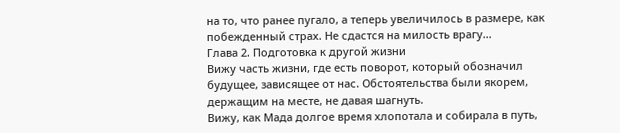на то, что ранее пугало, а теперь увеличилось в размере, как побежденный страх. Не сдастся на милость врагу…
Глава 2. Подготовка к другой жизни
Вижу часть жизни, где есть поворот, который обозначил будущее, зависящее от нас. Обстоятельства были якорем, держащим на месте, не давая шагнуть.
Вижу, как Мада долгое время хлопотала и собирала в путь,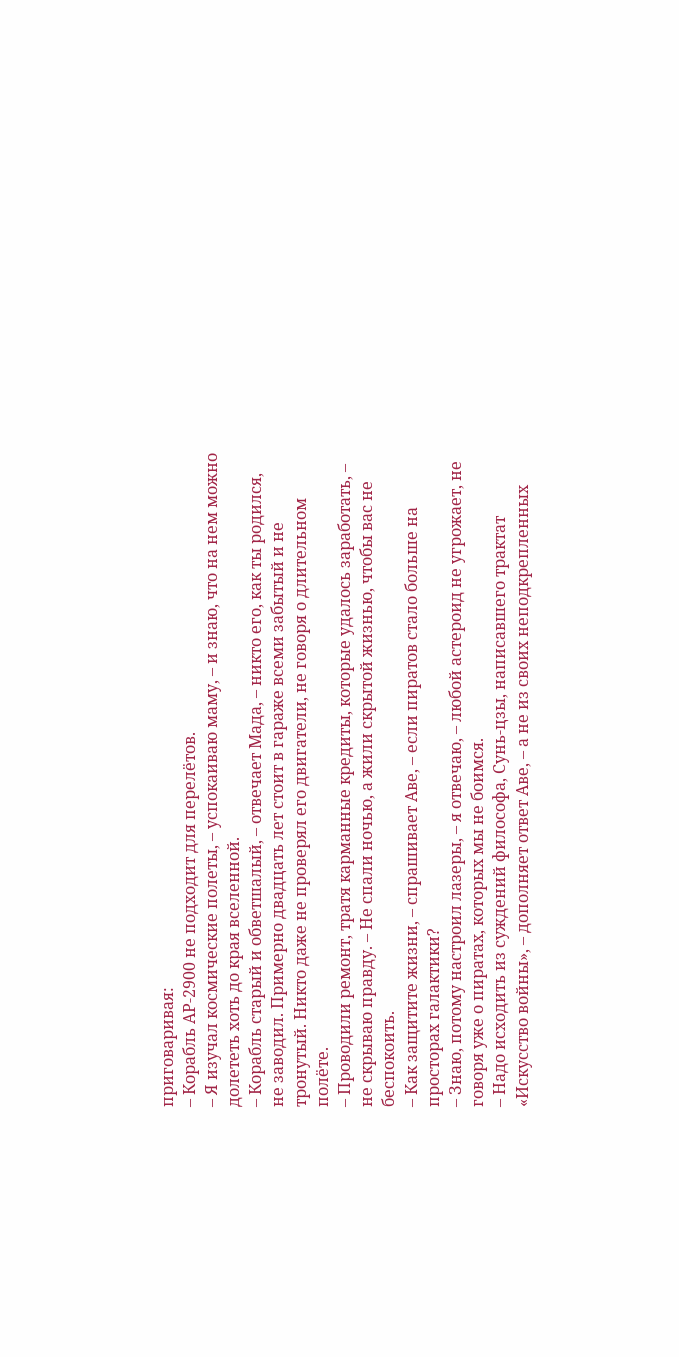приговаривая:
– Корабль АР-2900 не подходит для перелётов.
– Я изучал космические полеты, – успокаиваю маму, – и знаю, что на нем можно долететь хоть до края вселенной.
– Корабль старый и обветшалый, – отвечает Мада, – никто его, как ты родился, не заводил. Примерно двадцать лет стоит в гараже всеми забытый и не тронутый. Никто даже не проверял его двигатели, не говоря о длительном полёте.
– Проводили ремонт, тратя карманные кредиты, которые удалось заработать, – не скрываю правду. – Не спали ночью, а жили скрытой жизнью, чтобы вас не беспокоить.
– Как защитите жизни, – спрашивает Аве, – если пиратов стало больше на просторах галактики?
– Знаю, потому настроил лазеры, – я отвечаю, – любой астероид не угрожает, не говоря уже о пиратах, которых мы не боимся.
– Надо исходить из суждений философа, Сунь-цзы, написавшего трактат «Искусство войны», – дополняет ответ Аве, – а не из своих неподкрепленных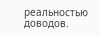реальностью доводов.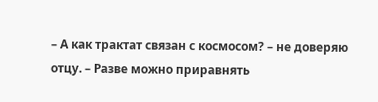– А как трактат связан с космосом? – не доверяю отцу. – Разве можно приравнять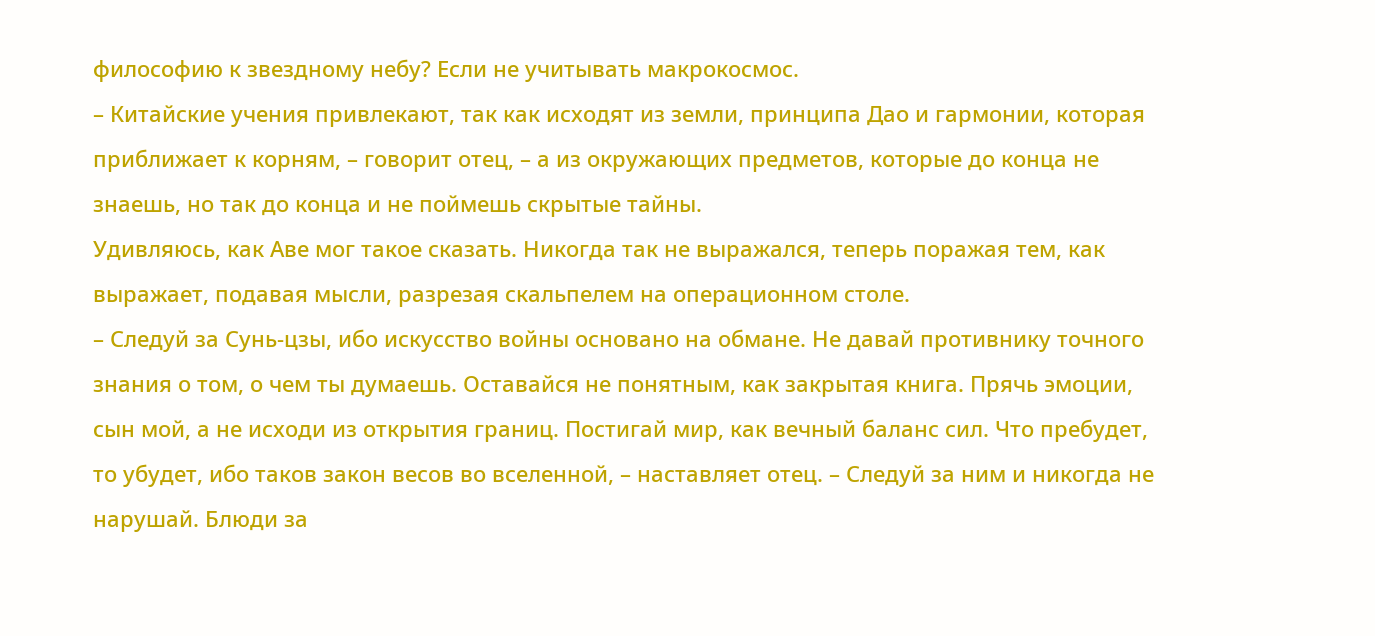философию к звездному небу? Если не учитывать макрокосмос.
– Китайские учения привлекают, так как исходят из земли, принципа Дао и гармонии, которая приближает к корням, – говорит отец, – а из окружающих предметов, которые до конца не знаешь, но так до конца и не поймешь скрытые тайны.
Удивляюсь, как Аве мог такое сказать. Никогда так не выражался, теперь поражая тем, как выражает, подавая мысли, разрезая скальпелем на операционном столе.
– Следуй за Сунь-цзы, ибо искусство войны основано на обмане. Не давай противнику точного знания о том, о чем ты думаешь. Оставайся не понятным, как закрытая книга. Прячь эмоции, сын мой, а не исходи из открытия границ. Постигай мир, как вечный баланс сил. Что пребудет, то убудет, ибо таков закон весов во вселенной, – наставляет отец. – Следуй за ним и никогда не нарушай. Блюди за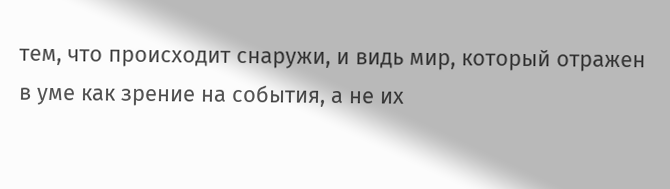тем, что происходит снаружи, и видь мир, который отражен в уме как зрение на события, а не их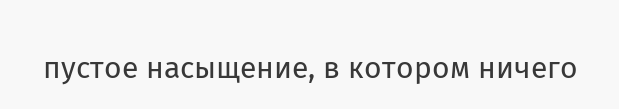пустое насыщение, в котором ничего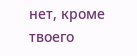нет, кроме твоего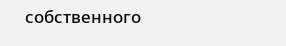собственного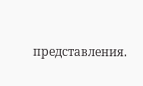представления.